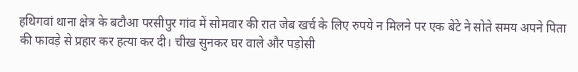हथिगवां थाना क्षेत्र के बटौआ परसीपुर गांव में सोमवार की रात जेब खर्च के लिए रुपये न मिलने पर एक बेटे ने सोते समय अपने पिता की फावड़े से प्रहार कर हत्या कर दी। चीख सुनकर घर वाले और पड़ोसी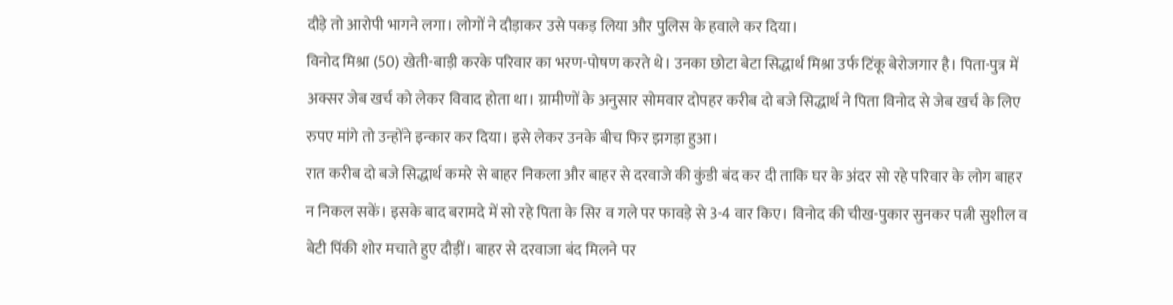दौड़े तो आरोपी भागने लगा। लोगों ने दौड़ाकर उसे पकड़ लिया और पुलिस के हवाले कर दिया।
विनोद मिश्रा (50) खेती-बाड़ी करके परिवार का भरण-पोषण करते थे। उनका छोटा बेटा सिद्धार्थ मिश्रा उर्फ टिंकू बेरोजगार है। पिता-पुत्र में अक्सर जेब खर्च को लेकर विवाद होता था। ग्रामीणों के अनुसार सोमवार दोपहर करीब दो बजे सिद्धार्थ ने पिता विनोद से जेब खर्च के लिए रुपए मांगे तो उन्होंने इन्कार कर दिया। इसे लेकर उनके बीच फिर झगड़ा हुआ।
रात करीब दो बजे सिद्धार्थ कमरे से बाहर निकला और बाहर से दरवाजे की कुंडी बंद कर दी ताकि घर के अंदर सो रहे परिवार के लोग बाहर न निकल सकें। इसके बाद बरामदे में सो रहे पिता के सिर व गले पर फावड़े से 3-4 वार किए। विनोद की चीख-पुकार सुनकर पत्नी सुशील व बेटी पिंकी शोर मचाते हुए दौड़ीं। बाहर से दरवाजा बंद मिलने पर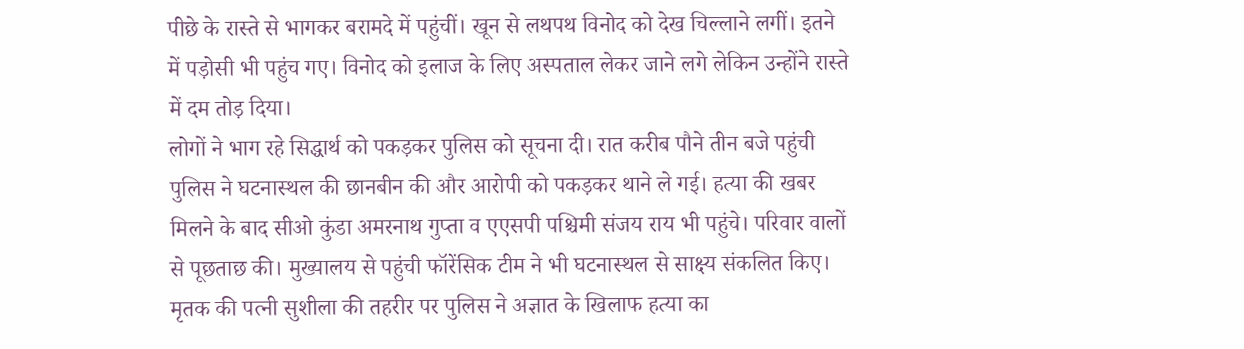पीछे के रास्ते से भागकर बरामदे में पहुंचीं। खून से लथपथ विनोद को देख चिल्लाने लगीं। इतने में पड़ोसी भी पहुंच गए। विनोद को इलाज के लिए अस्पताल लेकर जाने लगे लेकिन उन्होंने रास्ते में दम तोड़ दिया।
लोगों ने भाग रहे सिद्धार्थ को पकड़कर पुलिस को सूचना दी। रात करीब पौने तीन बजे पहुंची पुलिस ने घटनास्थल की छानबीन की और आरोपी को पकड़कर थाने ले गई। हत्या की खबर मिलने के बाद सीओ कुंडा अमरनाथ गुप्ता व एएसपी पश्चिमी संजय राय भी पहुंचे। परिवार वालों से पूछताछ की। मुख्यालय से पहुंची फॉरेंसिक टीम ने भी घटनास्थल से साक्ष्य संकलित किए। मृतक की पत्नी सुशीला की तहरीर पर पुलिस ने अज्ञात के खिलाफ हत्या का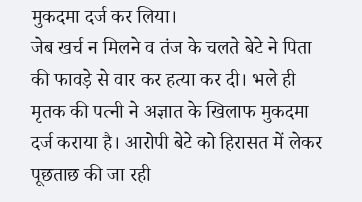मुकदमा दर्ज कर लिया।
जेब खर्च न मिलने व तंज के चलते बेटे ने पिता की फावड़े से वार कर हत्या कर दी। भले ही मृतक की पत्नी ने अज्ञात के खिलाफ मुकदमा दर्ज कराया है। आरोपी बेटे को हिरासत में लेकर पूछताछ की जा रही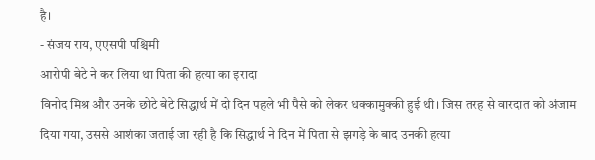है।
- संजय राय, एएसपी पश्चिमी
आरोपी बेटे ने कर लिया था पिता की हत्या का इरादा
विनोद मिश्र और उनके छोटे बेटे सिद्धार्थ में दो दिन पहले भी पैसे को लेकर धक्कामुक्की हुई थी। जिस तरह से वारदात को अंजाम दिया गया, उससे आशंका जताई जा रही है कि सिद्धार्थ ने दिन में पिता से झगड़े के बाद उनकी हत्या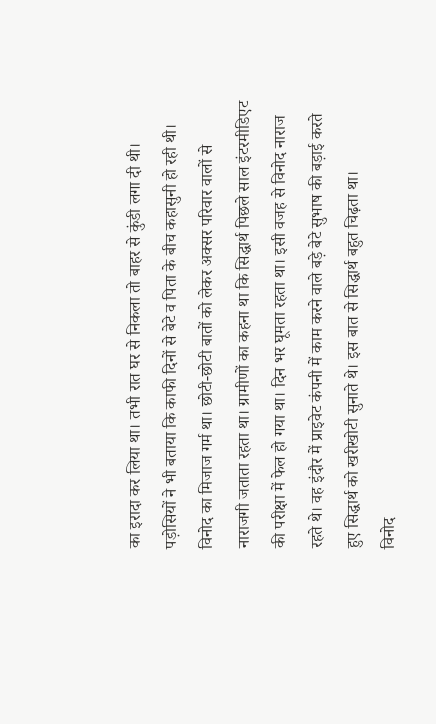का इरादा कर लिया था। तभी रात घर से निकला तो बाहर से कुंडी लगा दी थी।
पड़ोसियों ने भी बताया कि काफी दिनों से बेटे व पिता के बीच कहासुनी हो रही थी। विनोद का मिजाज गर्म था। छोटी-छोटी बातों को लेकर अक्सर परिवार वालों से नाराजगी जताता रहता था। ग्रामीणों का कहना था कि सिद्धार्थ पिछले साल इंटरमीडिएट की परीक्षा में फेल हो गया था। दिन भर घूमता रहता था। इसी वजह से विनोद नाराज रहते थे। वह इंदौर में प्राइवेट कंपनी में काम करने वाले बड़े बेटे सुभाष की बड़ाई करते हुए सिद्धार्थ को खरीखोटी सुनाते थे। इस बात से सिद्धार्थ बहुत चिढ़ता था।
विनोद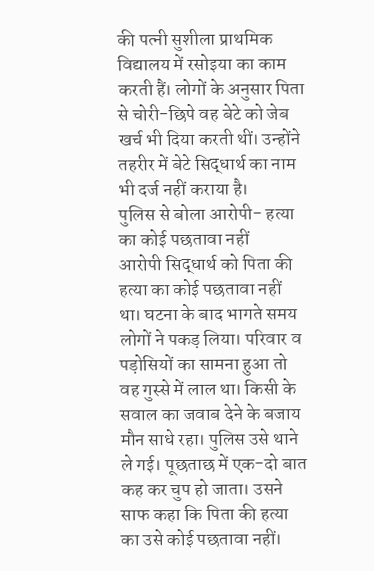की पत्नी सुशीला प्राथमिक विद्यालय में रसोइया का काम करती हैं। लोगों के अनुसार पिता से चोरी-छिपे वह बेटे को जेब खर्च भी दिया करती थीं। उन्होंने तहरीर में बेटे सिद्धार्थ का नाम भी दर्ज नहीं कराया है।
पुलिस से बोला आरोपी- हत्या का कोई पछतावा नहीं
आरोपी सिद्धार्थ को पिता की हत्या का कोई पछतावा नहीं था। घटना के बाद भागते समय लोगों ने पकड़ लिया। परिवार व पड़ोसियों का सामना हुआ तो वह गुस्से में लाल था। किसी के सवाल का जवाब देने के बजाय मौन साधे रहा। पुलिस उसे थाने ले गई। पूछताछ में एक-दो बात कह कर चुप हो जाता। उसने साफ कहा कि पिता की हत्या का उसे कोई पछतावा नहीं।